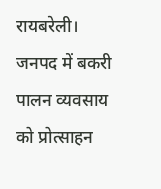रायबरेली। जनपद में बकरी पालन व्यवसाय को प्रोत्साहन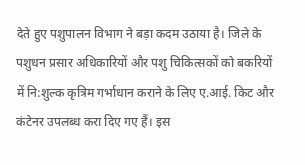देते हुए पशुपालन विभाग ने बड़ा कदम उठाया है। जिले के पशुधन प्रसार अधिकारियों और पशु चिकित्सकों को बकरियों में नि:शुल्क कृत्रिम गर्भाधान कराने के लिए ए.आई. किट और कंटेनर उपलब्ध करा दिए गए हैं। इस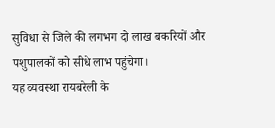सुविधा से जिले की लगभग दो लाख बकरियों और पशुपालकों को सीधे लाभ पहुंचेगा।
यह व्यवस्था रायबरेली के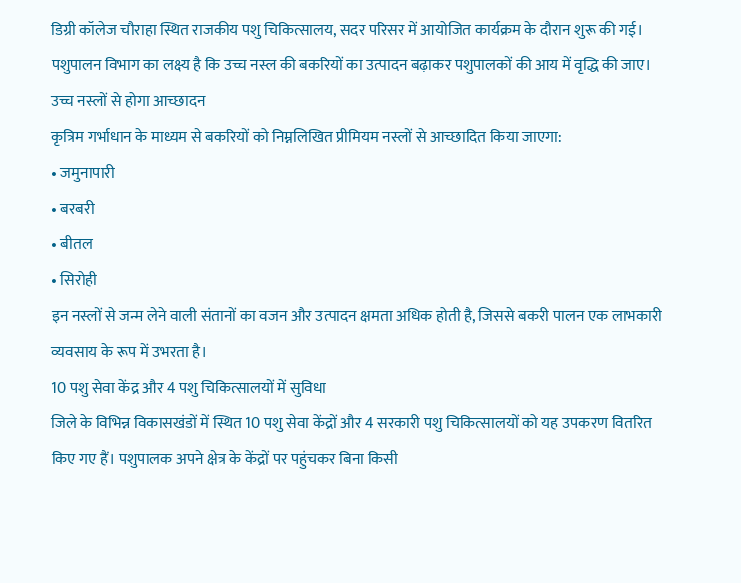डिग्री कॉलेज चौराहा स्थित राजकीय पशु चिकित्सालय, सदर परिसर में आयोजित कार्यक्रम के दौरान शुरू की गई। पशुपालन विभाग का लक्ष्य है कि उच्च नस्ल की बकरियों का उत्पादन बढ़ाकर पशुपालकों की आय में वृद्धि की जाए।
उच्च नस्लों से होगा आच्छादन
कृत्रिम गर्भाधान के माध्यम से बकरियों को निम्नलिखित प्रीमियम नस्लों से आच्छादित किया जाएगा:
• जमुनापारी
• बरबरी
• बीतल
• सिरोही
इन नस्लों से जन्म लेने वाली संतानों का वजन और उत्पादन क्षमता अधिक होती है, जिससे बकरी पालन एक लाभकारी व्यवसाय के रूप में उभरता है।
10 पशु सेवा केंद्र और 4 पशु चिकित्सालयों में सुविधा
जिले के विभिन्न विकासखंडों में स्थित 10 पशु सेवा केंद्रों और 4 सरकारी पशु चिकित्सालयों को यह उपकरण वितरित किए गए हैं। पशुपालक अपने क्षेत्र के केंद्रों पर पहुंचकर बिना किसी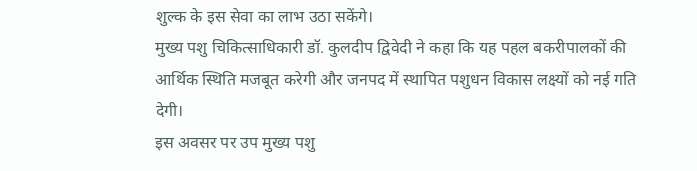शुल्क के इस सेवा का लाभ उठा सकेंगे।
मुख्य पशु चिकित्साधिकारी डॉ. कुलदीप द्विवेदी ने कहा कि यह पहल बकरीपालकों की आर्थिक स्थिति मजबूत करेगी और जनपद में स्थापित पशुधन विकास लक्ष्यों को नई गति देगी।
इस अवसर पर उप मुख्य पशु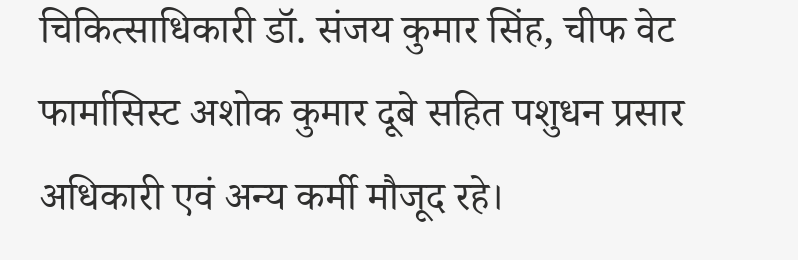चिकित्साधिकारी डॉ. संजय कुमार सिंह, चीफ वेट फार्मासिस्ट अशोक कुमार दूबे सहित पशुधन प्रसार अधिकारी एवं अन्य कर्मी मौजूद रहे।